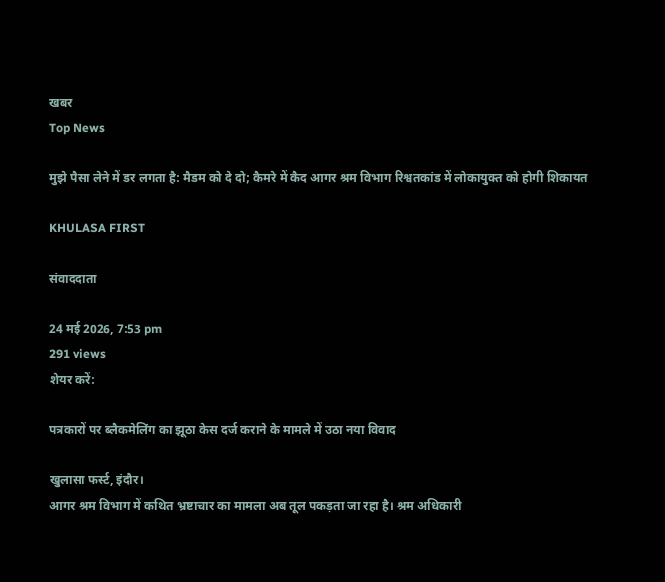खबर
Top News

मुझे पैसा लेने में डर लगता है: मैडम को दे दो; कैमरे में कैद आगर श्रम विभाग रिश्वतकांड में लोकायुक्त को होगी शिकायत

KHULASA FIRST

संवाददाता

24 मई 2026, 7:53 pm
291 views
शेयर करें:

पत्रकारों पर ब्लैकमेलिंग का झूठा केस दर्ज कराने के मामले में उठा नया विवाद

खुलासा फर्स्ट, इंदौर।
आगर श्रम विभाग में कथित भ्रष्टाचार का मामला अब तूल पकड़ता जा रहा है। श्रम अधिकारी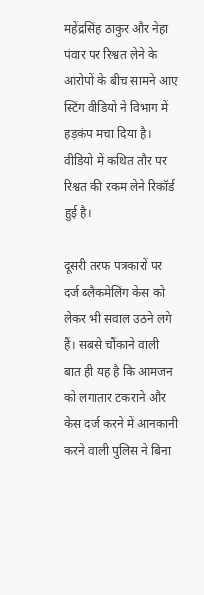महेंद्रसिंह ठाकुर और नेहा पंवार पर रिश्वत लेने के आरोपों के बीच सामने आए स्टिंग वीडियो ने विभाग में हड़कंप मचा दिया है। वीडियो में कथित तौर पर रिश्वत की रकम लेने रिकॉर्ड हुई है।

दूसरी तरफ पत्रकारों पर दर्ज ब्लैकमेलिंग केस को लेकर भी सवाल उठने लगे हैं। सबसे चौंकाने वाली बात ही यह है कि आमजन को लगातार टकराने और केस दर्ज करने में आनकानी करने वाली पुलिस ने बिना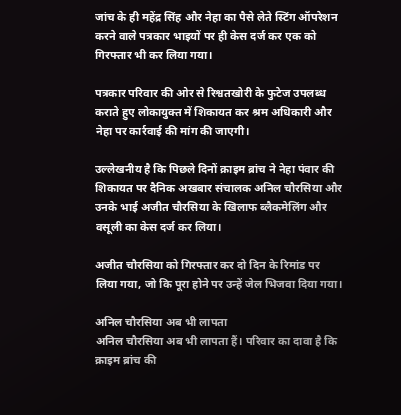जांच के ही महेंद्र सिंह और नेहा का पैसे लेते स्टिंग ऑपरेशन करने वाले पत्रकार भाइयों पर ही केस दर्ज कर एक को गिरफ्तार भी कर लिया गया।

पत्रकार परिवार की ओर से रिश्वतखोरी के फुटेज उपलब्ध कराते हुए लोकायुक्त में शिकायत कर श्रम अधिकारी और नेहा पर कार्रवाई की मांग की जाएगी।

उल्लेखनीय है कि पिछले दिनों क्राइम ब्रांच ने नेहा पंवार की शिकायत पर दैनिक अखबार संचालक अनिल चौरसिया और उनके भाई अजीत चौरसिया के खिलाफ ब्लैकमेलिंग और वसूली का केस दर्ज कर लिया।

अजीत चौरसिया को गिरफ्तार कर दो दिन के रिमांड पर लिया गया, जो कि पूरा होने पर उन्हें जेल भिजवा दिया गया।

अनिल चौरसिया अब भी लापता
अनिल चौरसिया अब भी लापता हैं। परिवार का दावा है कि क्राइम ब्रांच की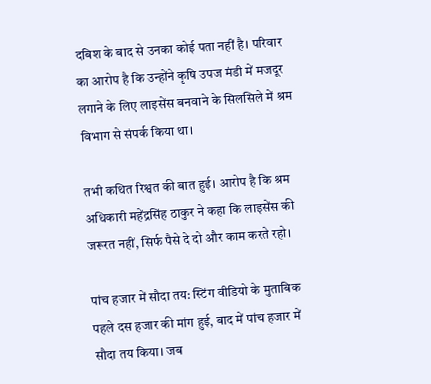दबिश के बाद से उनका कोई पता नहीं है। परिवार का आरोप है कि उन्होंने कृषि उपज मंडी में मजदूर लगाने के लिए लाइसेंस बनवाने के सिलसिले में श्रम विभाग से संपर्क किया था।

तभी कथित रिश्वत की बात हुई। आरोप है कि श्रम अधिकारी महेंद्रसिंह ठाकुर ने कहा कि लाइसेंस की जरूरत नहीं, सिर्फ पैसे दे दो और काम करते रहो।

पांच हजार में सौदा तय: स्टिंग वीडियो के मुताबिक पहले दस हजार की मांग हुई, बाद में पांच हजार में सौदा तय किया। जब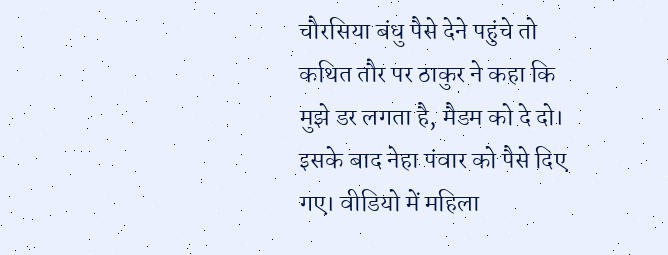चौरसिया बंधु पैसे देने पहुंचे तो कथित तौर पर ठाकुर ने कहा कि मुझे डर लगता है, मैडम को दे दो। इसके बाद नेहा पंवार को पैसे दिए गए। वीडियो में महिला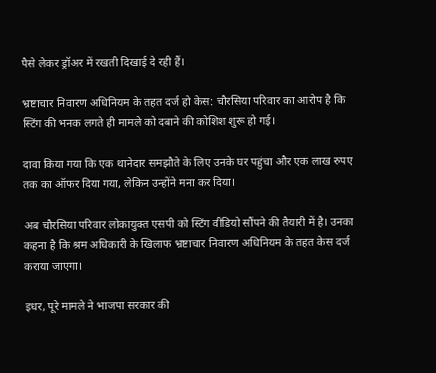पैसे लेकर ड्रॉअर में रखती दिखाई दे रही हैं।

भ्रष्टाचार निवारण अधिनियम के तहत दर्ज हो केस: चौरसिया परिवार का आरोप है कि स्टिंग की भनक लगते ही मामले को दबाने की कोशिश शुरू हो गई।

दावा किया गया कि एक थानेदार समझौते के लिए उनके घर पहुंचा और एक लाख रुपए तक का ऑफर दिया गया, लेकिन उन्होंने मना कर दिया।

अब चौरसिया परिवार लोकायुक्त एसपी को स्टिंग वीडियो सौंपने की तैयारी में है। उनका कहना है कि श्रम अधिकारी के खिलाफ भ्रष्टाचार निवारण अधिनियम के तहत केस दर्ज कराया जाएगा।

इधर, पूरे मामले ने भाजपा सरकार की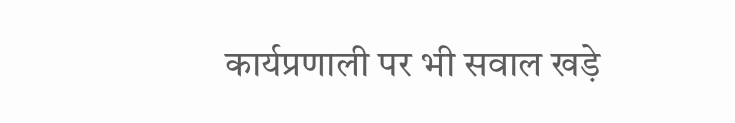कार्यप्रणाली पर भी सवाल खड़े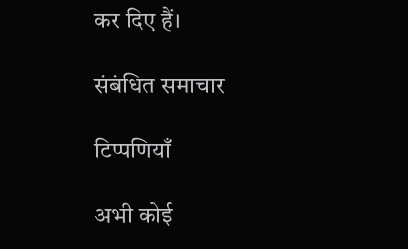कर दिए हैं।

संबंधित समाचार

टिप्पणियाँ

अभी कोई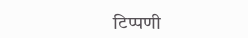टिप्पणी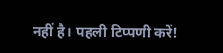नहीं है। पहली टिप्पणी करें!